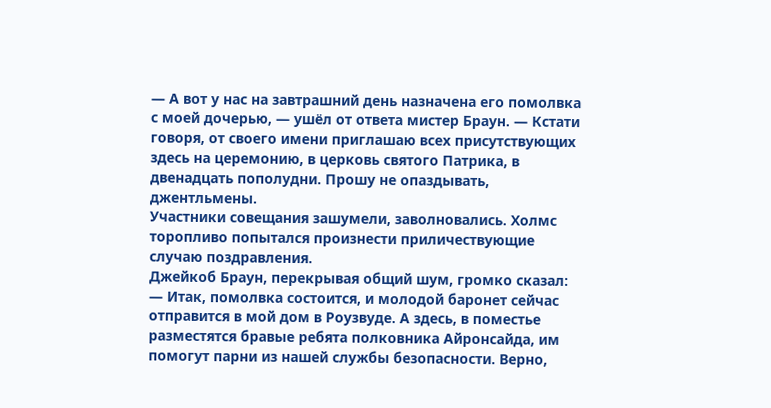— А вот у нас на завтрашний день назначена его помолвка с моей дочерью, — ушёл от ответа мистер Браун. — Кстати говоря, от своего имени приглашаю всех присутствующих здесь на церемонию, в церковь святого Патрика, в двенадцать пополудни. Прошу не опаздывать, джентльмены.
Участники совещания зашумели, заволновались. Холмс торопливо попытался произнести приличествующие случаю поздравления.
Джейкоб Браун, перекрывая общий шум, громко сказал:
— Итак, помолвка состоится, и молодой баронет сейчас отправится в мой дом в Роузвуде. А здесь, в поместье разместятся бравые ребята полковника Айронсайда, им помогут парни из нашей службы безопасности. Верно,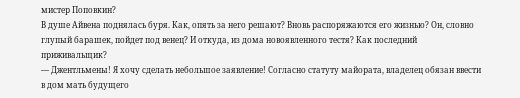мистер Поповкин?
В душе Айвена поднялась буря. Как, опять за него решают? Вновь распоряжаются его жизнью? Он, словно глупый барашек, пойдет под венец? И откуда, из дома новоявленного тестя? Как последний приживальщик?
— Джентльмены! Я хочу сделать небольшое заявление! Согласно статуту майората, владелец обязан ввести в дом мать будущего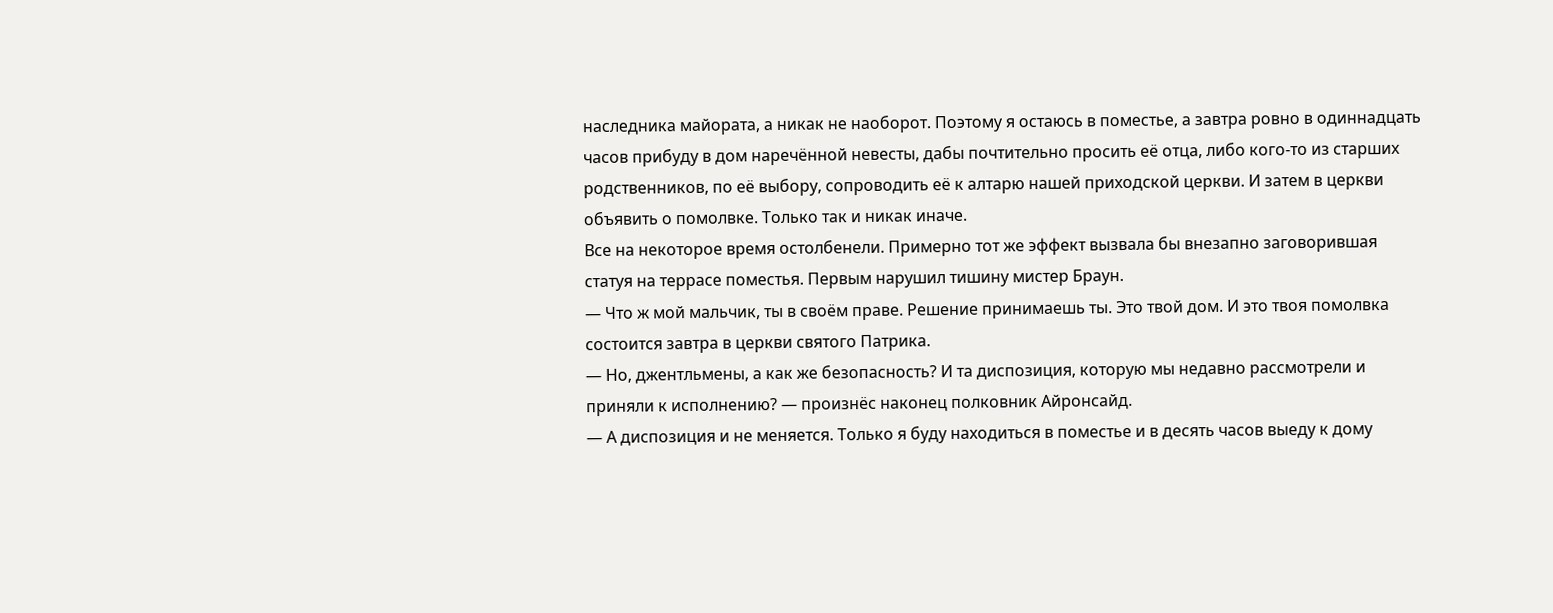наследника майората, а никак не наоборот. Поэтому я остаюсь в поместье, а завтра ровно в одиннадцать часов прибуду в дом наречённой невесты, дабы почтительно просить её отца, либо кого-то из старших родственников, по её выбору, сопроводить её к алтарю нашей приходской церкви. И затем в церкви объявить о помолвке. Только так и никак иначе.
Все на некоторое время остолбенели. Примерно тот же эффект вызвала бы внезапно заговорившая статуя на террасе поместья. Первым нарушил тишину мистер Браун.
— Что ж мой мальчик, ты в своём праве. Решение принимаешь ты. Это твой дом. И это твоя помолвка состоится завтра в церкви святого Патрика.
— Но, джентльмены, а как же безопасность? И та диспозиция, которую мы недавно рассмотрели и приняли к исполнению? — произнёс наконец полковник Айронсайд.
— А диспозиция и не меняется. Только я буду находиться в поместье и в десять часов выеду к дому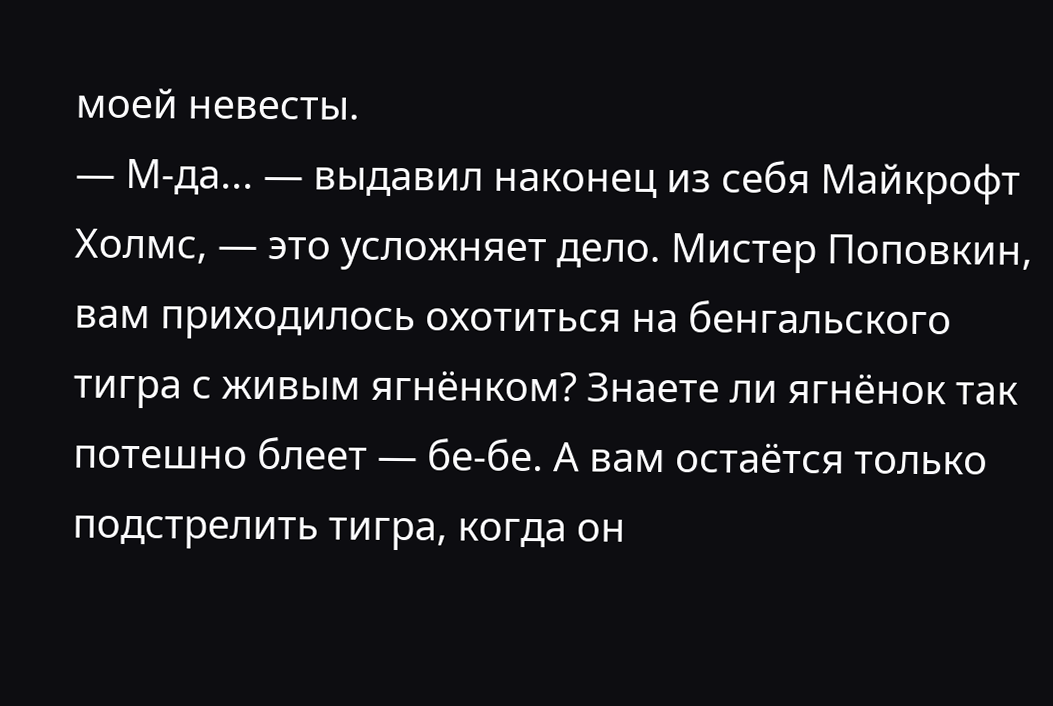моей невесты.
— М-да... — выдавил наконец из себя Майкрофт Холмс, — это усложняет дело. Мистер Поповкин, вам приходилось охотиться на бенгальского тигра с живым ягнёнком? Знаете ли ягнёнок так потешно блеет — бе-бе. А вам остаётся только подстрелить тигра, когда он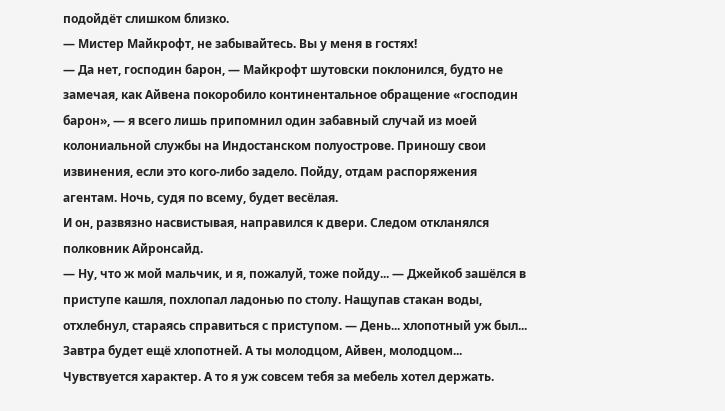подойдёт слишком близко.
— Мистер Майкрофт, не забывайтесь. Вы у меня в гостях!
— Да нет, господин барон, — Майкрофт шутовски поклонился, будто не замечая, как Айвена покоробило континентальное обращение «господин барон», — я всего лишь припомнил один забавный случай из моей колониальной службы на Индостанском полуострове. Приношу свои извинения, если это кого-либо задело. Пойду, отдам распоряжения агентам. Ночь, судя по всему, будет весёлая.
И он, развязно насвистывая, направился к двери. Следом откланялся полковник Айронсайд.
— Ну, что ж мой мальчик, и я, пожалуй, тоже пойду... — Джейкоб зашёлся в приступе кашля, похлопал ладонью по столу. Нащупав стакан воды, отхлебнул, стараясь справиться с приступом. — День... хлопотный уж был... Завтра будет ещё хлопотней. А ты молодцом, Айвен, молодцом... Чувствуется характер. А то я уж совсем тебя за мебель хотел держать.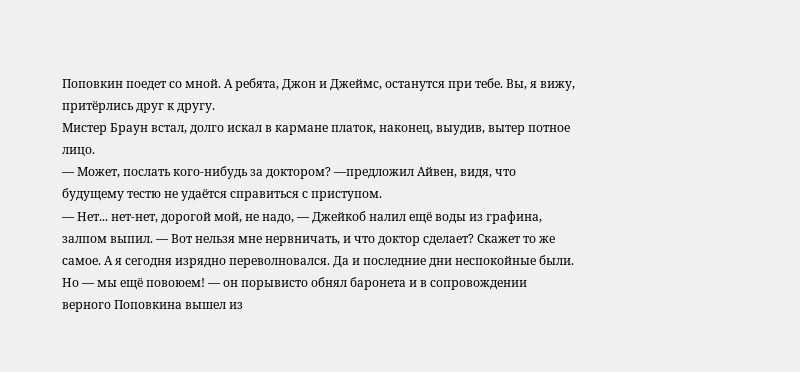Поповкин поедет со мной. А ребята, Джон и Джеймс, останутся при тебе. Вы, я вижу, притёрлись друг к другу.
Мистер Браун встал, долго искал в кармане платок, наконец, выудив, вытер потное лицо.
— Может, послать кого-нибудь за доктором? —предложил Айвен, видя, что будущему тестю не удаётся справиться с приступом.
— Нет... нет-нет, дорогой мой, не надо, — Джейкоб налил ещё воды из графина, залпом выпил. — Вот нельзя мне нервничать, и что доктор сделает? Скажет то же самое. А я сегодня изрядно переволновался. Да и последние дни неспокойные были. Но — мы ещё повоюем! — он порывисто обнял баронета и в сопровождении верного Поповкина вышел из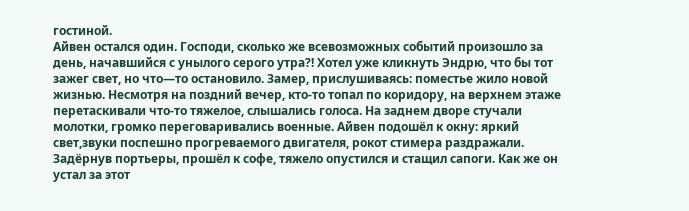гостиной.
Айвен остался один. Господи, сколько же всевозможных событий произошло за день, начавшийся с унылого серого утра?! Хотел уже кликнуть Эндрю, что бы тот зажег свет, но что—то остановило. Замер, прислушиваясь: поместье жило новой жизнью. Несмотря на поздний вечер, кто-то топал по коридору, на верхнем этаже перетаскивали что-то тяжелое, слышались голоса. На заднем дворе стучали молотки, громко переговаривались военные. Айвен подошёл к окну: яркий свет,звуки поспешно прогреваемого двигателя, рокот стимера раздражали. Задёрнув портьеры, прошёл к софе, тяжело опустился и стащил сапоги. Как же он устал за этот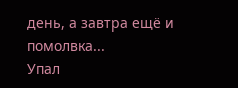день, а завтра ещё и помолвка...
Упал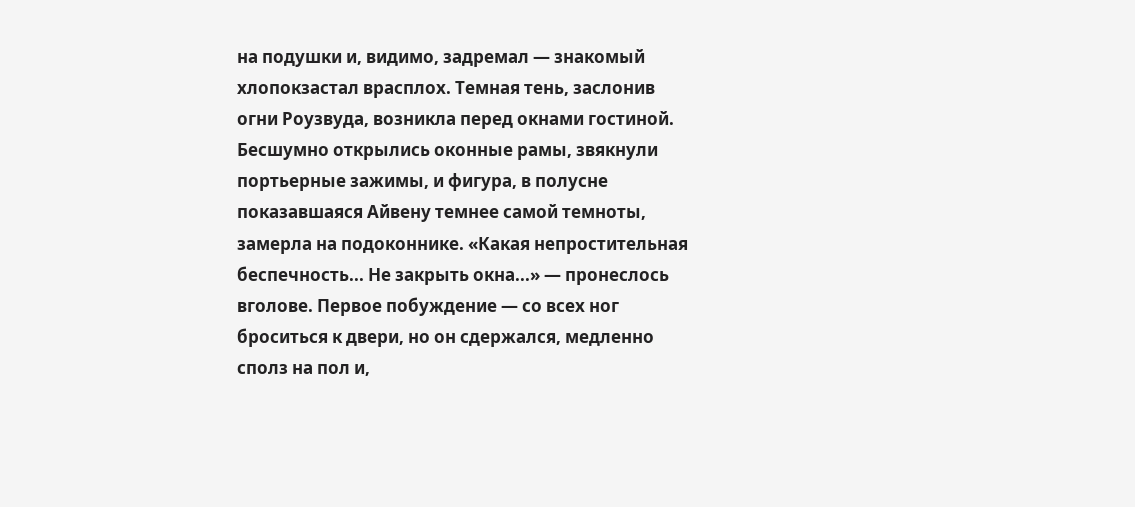на подушки и, видимо, задремал — знакомый хлопокзастал врасплох. Темная тень, заслонив огни Роузвуда, возникла перед окнами гостиной. Бесшумно открылись оконные рамы, звякнули портьерные зажимы, и фигура, в полусне показавшаяся Айвену темнее самой темноты, замерла на подоконнике. «Какая непростительная беспечность... Не закрыть окна...» — пронеслось вголове. Первое побуждение — со всех ног броситься к двери, но он сдержался, медленно сполз на пол и,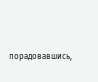порадовавшись,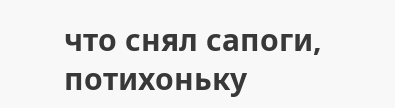что снял сапоги, потихоньку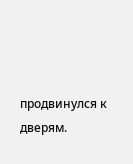продвинулся к дверям.